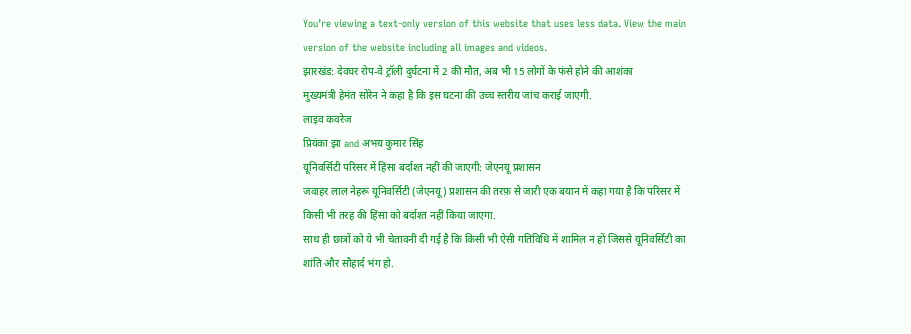You’re viewing a text-only version of this website that uses less data. View the main version of the website including all images and videos.
झारखंड: देवघर रोप-वे ट्रॉली दुर्घटना में 2 की मौत, अब भी 15 लोगों के फंसे होने की आशंका
मुख्यमंत्री हेमंत सोरेन ने कहा है कि इस घटना की उच्च स्तरीय जांच कराई जाएगी.
लाइव कवरेज
प्रियंका झा and अभय कुमार सिंह
यूनिवर्सिटी परिसर में हिंसा बर्दाश्त नहीं की जाएगी: जेएनयू प्रशासन
जवाहर लाल नेहरू यूनिवर्सिटी (जेएनयू) प्रशासन की तरफ़ से जारी एक बयान में कहा गया है कि परिसर में किसी भी तरह की हिंसा को बर्दाश्त नहीं किया जाएगा.
साथ ही छात्रों को ये भी चेतावनी दी गई है कि किसी भी ऐसी गतिविधि में शामिल न हों जिससे यूनिवर्सिटी का शांति और सौहार्द भंग हो.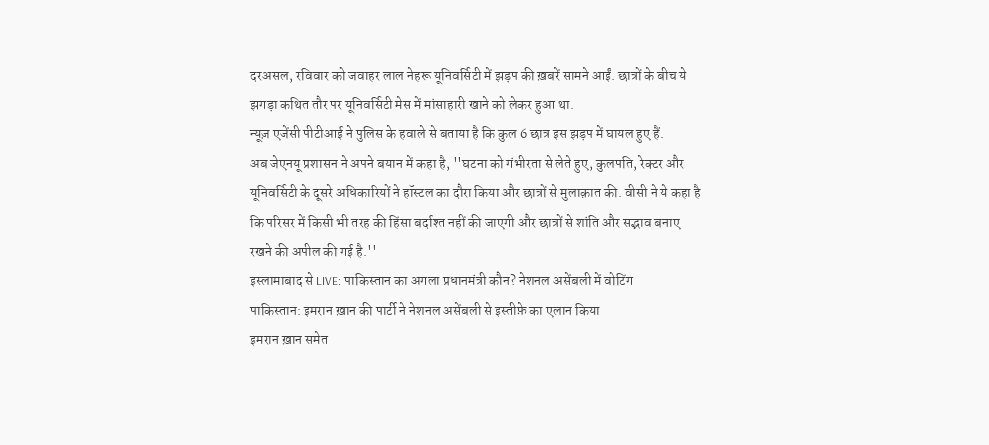दरअसल, रविवार को जवाहर लाल नेहरू यूनिवर्सिटी में झड़प की ख़बरें सामने आईं. छात्रों के बीच ये झगड़ा कथित तौर पर यूनिवर्सिटी मेस में मांसाहारी खाने को लेकर हुआ था.
न्यूज़ एजेंसी पीटीआई ने पुलिस के हवाले से बताया है कि कुल 6 छात्र इस झड़प में घायल हुए हैं.
अब जेएनयू प्रशासन ने अपने बयान में कहा है, ''घटना को गंभीरता से लेते हुए, कुलपति, रेक्टर और यूनिवर्सिटी के दूसरे अधिकारियों ने हॉस्टल का दौरा किया और छात्रों से मुलाक़ात की. वीसी ने ये कहा है कि परिसर में किसी भी तरह की हिंसा बर्दाश्त नहीं की जाएगी और छात्रों से शांति और सद्भाव बनाए रखने की अपील की गई है.''
इस्लामाबाद से LIVE: पाकिस्तान का अगला प्रधानमंत्री कौन? नेशनल असेंबली में वोटिंग
पाकिस्तान: इमरान ख़ान की पार्टी ने नेशनल असेंबली से इस्तीफ़े का एलान किया
इमरान ख़ान समेत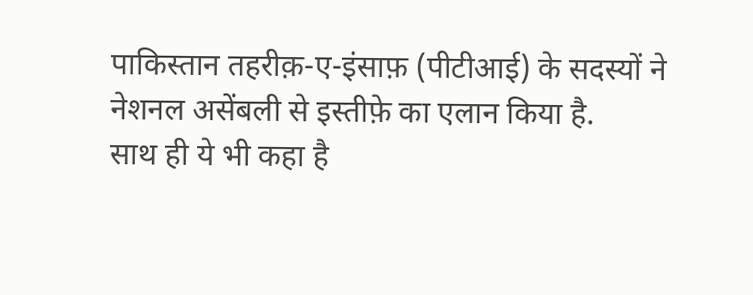पाकिस्तान तहरीक़-ए-इंसाफ़ (पीटीआई) के सदस्यों ने नेशनल असेंबली से इस्तीफ़े का एलान किया है.
साथ ही ये भी कहा है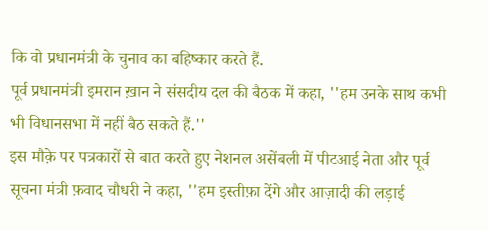कि वो प्रधानमंत्री के चुनाव का बहिष्कार करते हैं.
पूर्व प्रधानमंत्री इमरान ख़ान ने संसदीय दल की बैठक में कहा, ''हम उनके साथ कभी भी विधानसभा में नहीं बैठ सकते हैं.''
इस मौक़े पर पत्रकारों से बात करते हुए नेशनल असेंबली में पीटआई नेता और पूर्व सूचना मंत्री फ़वाद चौधरी ने कहा, ''हम इस्तीफ़ा देंगे और आज़ादी की लड़ाई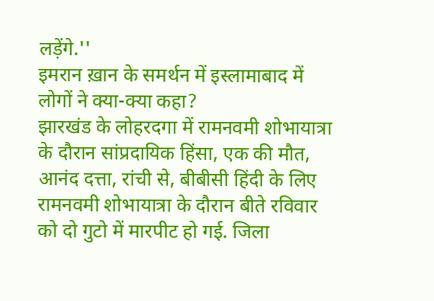लड़ेंगे.''
इमरान ख़ान के समर्थन में इस्लामाबाद में लोगों ने क्या-क्या कहा?
झारखंड के लोहरदगा में रामनवमी शोभायात्रा के दौरान सांप्रदायिक हिंसा, एक की मौत, आनंद दत्ता, रांची से, बीबीसी हिंदी के लिए
रामनवमी शोभायात्रा के दौरान बीते रविवार को दो गुटो में मारपीट हो गई. जिला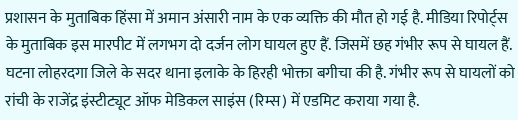प्रशासन के मुताबिक हिंसा में अमान अंसारी नाम के एक व्यक्ति की मौत हो गई है. मीडिया रिपोर्ट्स के मुताबिक इस मारपीट में लगभग दो दर्जन लोग घायल हुए हैं. जिसमें छह गंभीर रूप से घायल हैं.
घटना लोहरदगा जिले के सदर थाना इलाके के हिरही भोक्ता बगीचा की है. गंभीर रूप से घायलों को रांची के राजेंद्र इंस्टीट्यूट ऑफ मेडिकल साइंस (रिम्स) में एडमिट कराया गया है.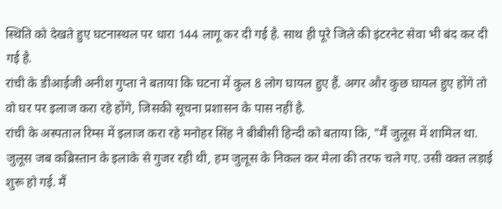स्थिति को देखते हुए घटनास्थल पर धारा 144 लागू कर दी गई है. साथ ही पूरे जिले की इंटरनेट सेवा भी बंद कर दी गई है.
रांची के डीआईजी अनीश गुप्ता ने बताया कि घटना में कुल 8 लोग घायल हुए हैं. अगर और कुछ घायल हुए होंगे तो वो घर पर इलाज करा रहे होंगे, जिसकी सूचना प्रशासन के पास नहीं है.
रांची के अस्पताल रिम्स में इलाज करा रहे मनोहर सिंह ने बीबीसी हिन्दी को बताया कि, "मैं जुलूस में शामिल था. जुलूस जब कब्रिस्तान के इलाके से गुजर रही थी, हम जुलूस के निकल कर मेला की तरफ चले गए. उसी वक्त लड़ाई शुरू हो गई. मैं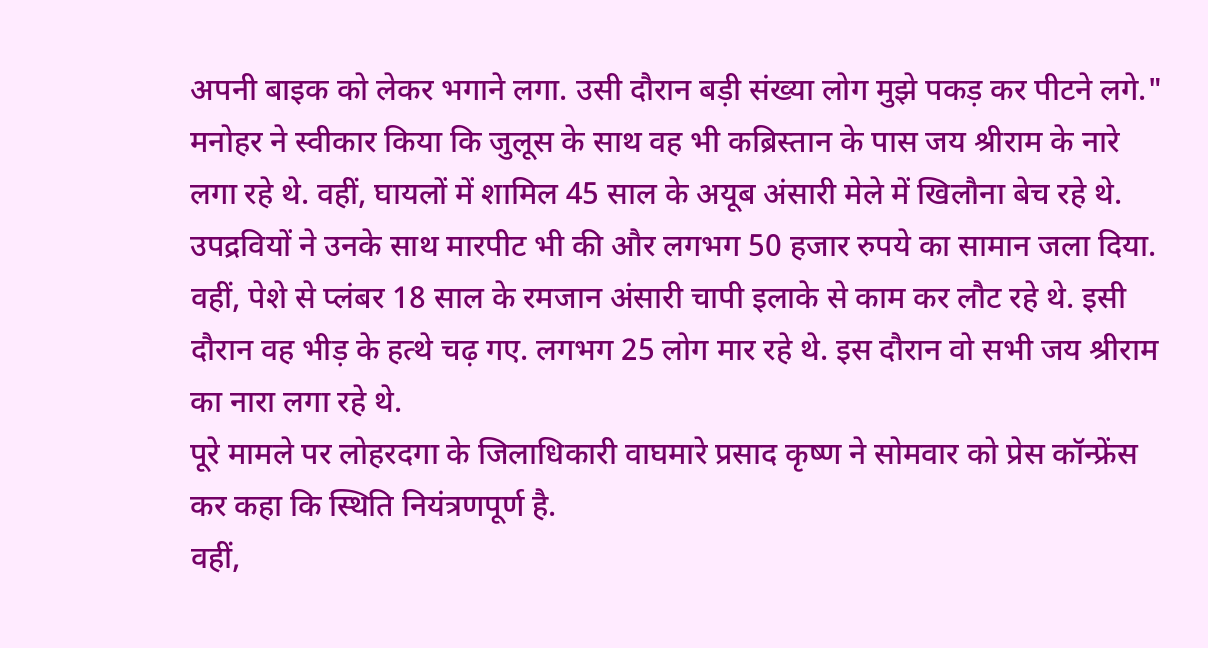अपनी बाइक को लेकर भगाने लगा. उसी दौरान बड़ी संख्या लोग मुझे पकड़ कर पीटने लगे."
मनोहर ने स्वीकार किया कि जुलूस के साथ वह भी कब्रिस्तान के पास जय श्रीराम के नारे लगा रहे थे. वहीं, घायलों में शामिल 45 साल के अयूब अंसारी मेले में खिलौना बेच रहे थे. उपद्रवियों ने उनके साथ मारपीट भी की और लगभग 50 हजार रुपये का सामान जला दिया. वहीं, पेशे से प्लंबर 18 साल के रमजान अंसारी चापी इलाके से काम कर लौट रहे थे. इसी दौरान वह भीड़ के हत्थे चढ़ गए. लगभग 25 लोग मार रहे थे. इस दौरान वो सभी जय श्रीराम का नारा लगा रहे थे.
पूरे मामले पर लोहरदगा के जिलाधिकारी वाघमारे प्रसाद कृष्ण ने सोमवार को प्रेस कॉन्फ्रेंस कर कहा कि स्थिति नियंत्रणपूर्ण है.
वहीं,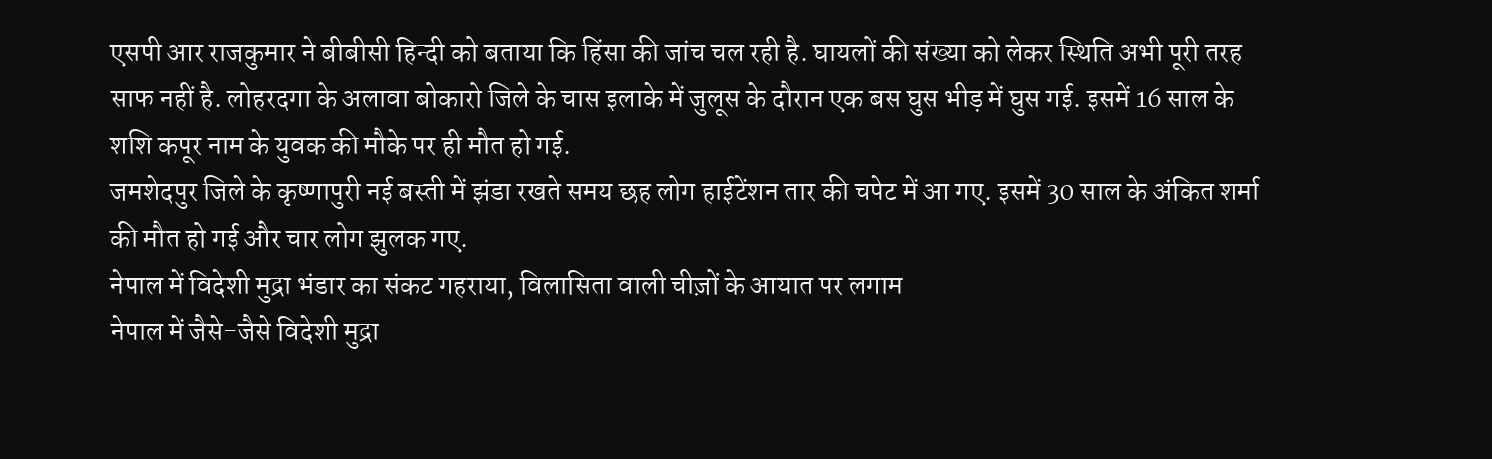एसपी आर राजकुमार ने बीबीसी हिन्दी को बताया कि हिंसा की जांच चल रही है. घायलों की संख्या को लेकर स्थिति अभी पूरी तरह साफ नहीं है. लोहरदगा के अलावा बोकारो जिले के चास इलाके में जुलूस के दौरान एक बस घुस भीड़ में घुस गई. इसमें 16 साल के शशि कपूर नाम के युवक की मौके पर ही मौत हो गई.
जमशेदपुर जिले के कृष्णापुरी नई बस्ती में झंडा रखते समय छह लोग हाईटेंशन तार की चपेट में आ गए. इसमें 30 साल के अंकित शर्मा की मौत हो गई और चार लोग झुलक गए.
नेपाल में विदेशी मुद्रा भंडार का संकट गहराया, विलासिता वाली चीज़ों के आयात पर लगाम
नेपाल में जैसे-जैसे विदेशी मुद्रा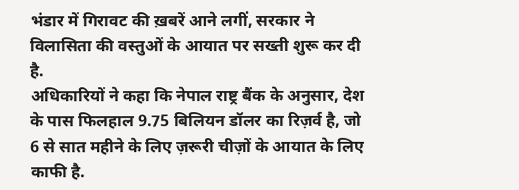भंडार में गिरावट की ख़बरें आने लगीं, सरकार ने विलासिता की वस्तुओं के आयात पर सख्ती शुरू कर दी है.
अधिकारियों ने कहा कि नेपाल राष्ट्र बैंक के अनुसार, देश के पास फिलहाल 9.75 बिलियन डॉलर का रिज़र्व है, जो 6 से सात महीने के लिए ज़रूरी चीज़ों के आयात के लिए काफी है.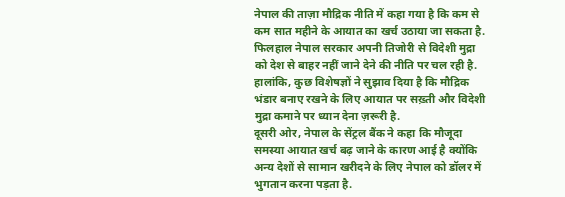नेपाल की ताज़ा मौद्रिक नीति में कहा गया है कि कम से कम सात महीने के आयात का खर्च उठाया जा सकता है. फिलहाल नेपाल सरकार अपनी तिजोरी से विदेशी मुद्रा को देश से बाहर नहीं जाने देने की नीति पर चल रही है.
हालांकि, कुछ विशेषज्ञों ने सुझाव दिया है कि मौद्रिक भंडार बनाए रखने के लिए आयात पर सख़्ती और विदेशी मुद्रा कमाने पर ध्यान देना ज़रूरी है.
दूसरी ओर, नेपाल के सेंट्रल बैंक ने कहा कि मौजूदा समस्या आयात खर्च बढ़ जाने के कारण आई है क्योंकि अन्य देशों से सामान खरीदने के लिए नेपाल को डॉलर में भुगतान करना पड़ता है.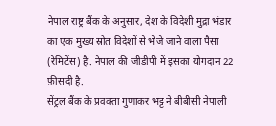नेपाल राष्ट्र बैंक के अनुसार, देश के विदेशी मुद्रा भंडार का एक मुख्य स्रोत विदेशों से भेजे जाने वाला पैसा (रेमिटेंस) है. नेपाल की जीडीपी में इसका योगदान 22 फ़ीसदी है.
सेंट्रल बैंक के प्रवक्ता गुणाकर भट्ट ने बीबीसी नेपाली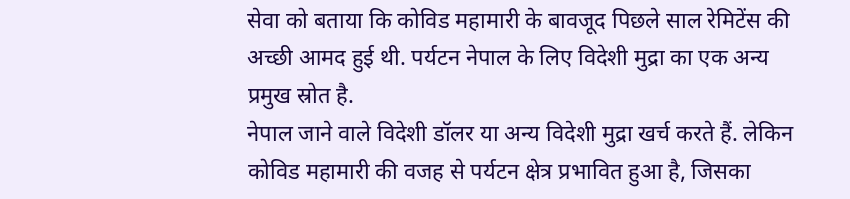सेवा को बताया कि कोविड महामारी के बावजूद पिछले साल रेमिटेंस की अच्छी आमद हुई थी. पर्यटन नेपाल के लिए विदेशी मुद्रा का एक अन्य प्रमुख स्रोत है.
नेपाल जाने वाले विदेशी डॉलर या अन्य विदेशी मुद्रा खर्च करते हैं. लेकिन कोविड महामारी की वजह से पर्यटन क्षेत्र प्रभावित हुआ है, जिसका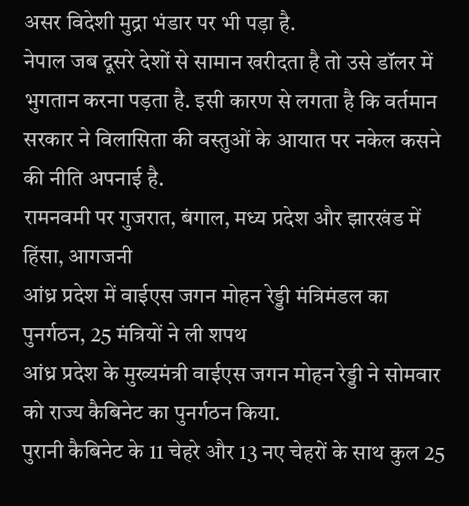असर विदेशी मुद्रा भंडार पर भी पड़ा है.
नेपाल जब दूसरे देशों से सामान खरीदता है तो उसे डॉलर में भुगतान करना पड़ता है. इसी कारण से लगता है कि वर्तमान सरकार ने विलासिता की वस्तुओं के आयात पर नकेल कसने की नीति अपनाई है.
रामनवमी पर गुजरात, बंगाल, मध्य प्रदेश और झारखंड में हिंसा, आगजनी
आंध्र प्रदेश में वाईएस जगन मोहन रेड्डी मंत्रिमंडल का पुनर्गठन, 25 मंत्रियों ने ली शपथ
आंध्र प्रदेश के मुख्यमंत्री वाईएस जगन मोहन रेड्डी ने सोमवार को राज्य कैबिनेट का पुनर्गठन किया.
पुरानी कैबिनेट के 11 चेहरे और 13 नए चेहरों के साथ कुल 25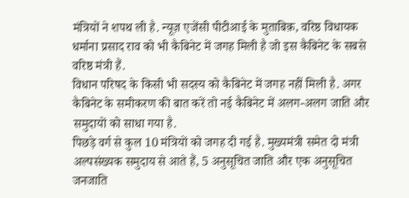मंत्रियों ने शपथ ली है. न्यूज़ एजेंसी पीटीआई के मुताबिक़, वरिष्ठ विधायक धर्माना प्रसाद राव को भी कैबिनेट में जगह मिली है जो इस कैबिनेट के सबसे वरिष्ठ मंत्री हैं.
विधान परिषद के किसी भी सदस्य को कैबिनेट में जगह नहीं मिली है. अगर कैबिनेट के समीकरण की बात करें तो नई कैबिनेट में अलग-अलग जाति और समुदायों को साधा गया है.
पिछड़े वर्ग से कुल 10 मंत्रियों को जगह दी गई है. मुख्यमंत्री समेत दो मंत्री अल्पसंख्यक समुदाय से आते हैं, 5 अनुसूचित जाति और एक अनुसूचित जनजाति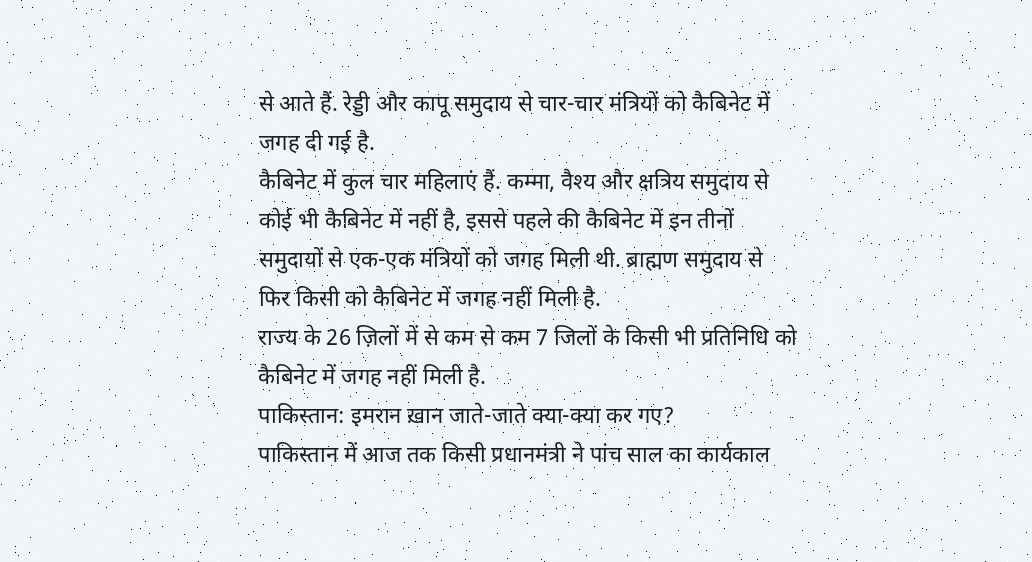से आते हैं. रेड्डी और कापू समुदाय से चार-चार मंत्रियों को कैबिनेट में जगह दी गई है.
कैबिनेट में कुल चार महिलाएं हैं. कम्मा, वैश्य और क्षत्रिय समुदाय से कोई भी कैबिनेट में नहीं है, इससे पहले की कैबिनेट में इन तीनों समुदायों से एक-एक मंत्रियों को जगह मिली थी. ब्राह्मण समुदाय से फिर किसी को कैबिनेट में जगह नहीं मिली है.
राज्य के 26 ज़िलों में से कम से कम 7 जिलों के किसी भी प्रतिनिधि को कैबिनेट में जगह नहीं मिली है.
पाकिस्तान: इमरान ख़ान जाते-जाते क्या-क्या कर गए?
पाकिस्तान में आज तक किसी प्रधानमंत्री ने पांच साल का कार्यकाल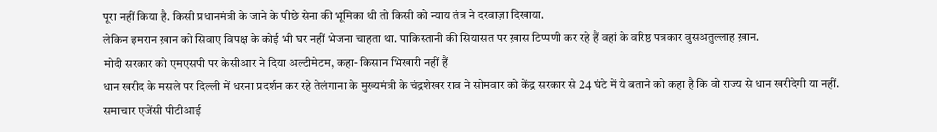पूरा नहीं किया है. किसी प्रधानमंत्री के जाने के पीछे सेना की भूमिका थी तो किसी को न्याय तंत्र ने दरवाज़ा दिखाया.
लेकिन इमरान ख़ान को सिवाए विपक्ष के कोई भी घर नहीं भेजना चाहता था. पाकिस्तानी की सियासत पर ख़ास टिप्पणी कर रहे हैं वहां के वरिष्ठ पत्रकार वुसअतुल्लाह ख़ान.
मोदी सरकार को एमएसपी पर केसीआर ने दिया अल्टीमेटम, कहा- किसान भिखारी नहीं हैं
धान खरीद के मसले पर दिल्ली में धरना प्रदर्शन कर रहे तेलंगाना के मुख्यमंत्री के चंद्रशेखर राव ने सोमवार को केंद्र सरकार से 24 घंटे में ये बताने को कहा है कि वो राज्य से धान खरीदेगी या नहीं.
समाचार एजेंसी पीटीआई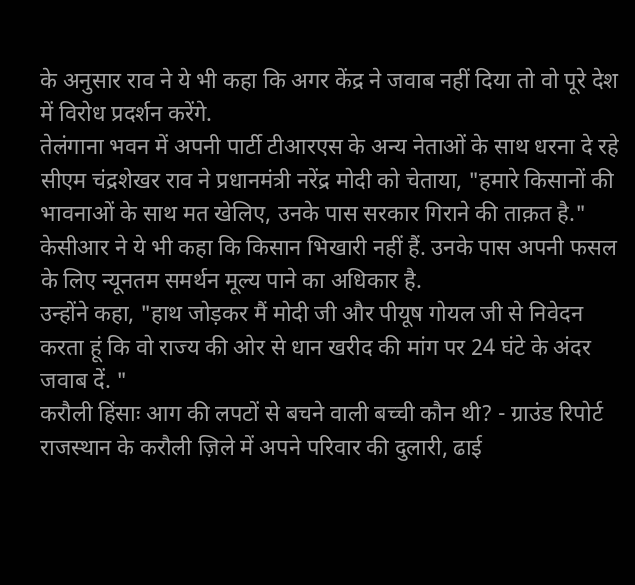के अनुसार राव ने ये भी कहा कि अगर केंद्र ने जवाब नहीं दिया तो वो पूरे देश में विरोध प्रदर्शन करेंगे.
तेलंगाना भवन में अपनी पार्टी टीआरएस के अन्य नेताओं के साथ धरना दे रहे सीएम चंद्रशेखर राव ने प्रधानमंत्री नरेंद्र मोदी को चेताया, "हमारे किसानों की भावनाओं के साथ मत खेलिए, उनके पास सरकार गिराने की ताक़त है."
केसीआर ने ये भी कहा कि किसान भिखारी नहीं हैं. उनके पास अपनी फसल के लिए न्यूनतम समर्थन मूल्य पाने का अधिकार है.
उन्होंने कहा, "हाथ जोड़कर मैं मोदी जी और पीयूष गोयल जी से निवेदन करता हूं कि वो राज्य की ओर से धान खरीद की मांग पर 24 घंटे के अंदर जवाब दें. "
करौली हिंसाः आग की लपटों से बचने वाली बच्ची कौन थी? - ग्राउंड रिपोर्ट
राजस्थान के करौली ज़िले में अपने परिवार की दुलारी, ढाई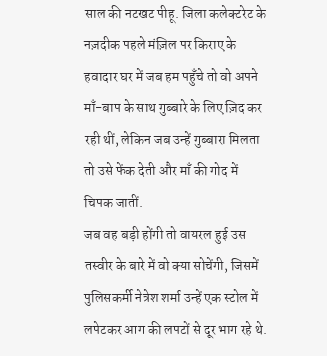साल की नटखट पीहू. जिला कलेक्टरेट के नज़दीक पहले मंज़िल पर किराए के हवादार घर में जब हम पहुँचे तो वो अपने माँ-बाप के साथ गुब्बारे के लिए ज़िद कर रही थीं, लेकिन जब उन्हें गुब्बारा मिलता तो उसे फेंक देती और माँ की गोद में चिपक जातीं.
जब वह बड़ी होंगी तो वायरल हुई उस तस्वीर के बारे में वो क्या सोचेंगी, जिसमें पुलिसकर्मी नेत्रेश शर्मा उन्हें एक स्टोल में लपेटकर आग की लपटों से दूर भाग रहे थे.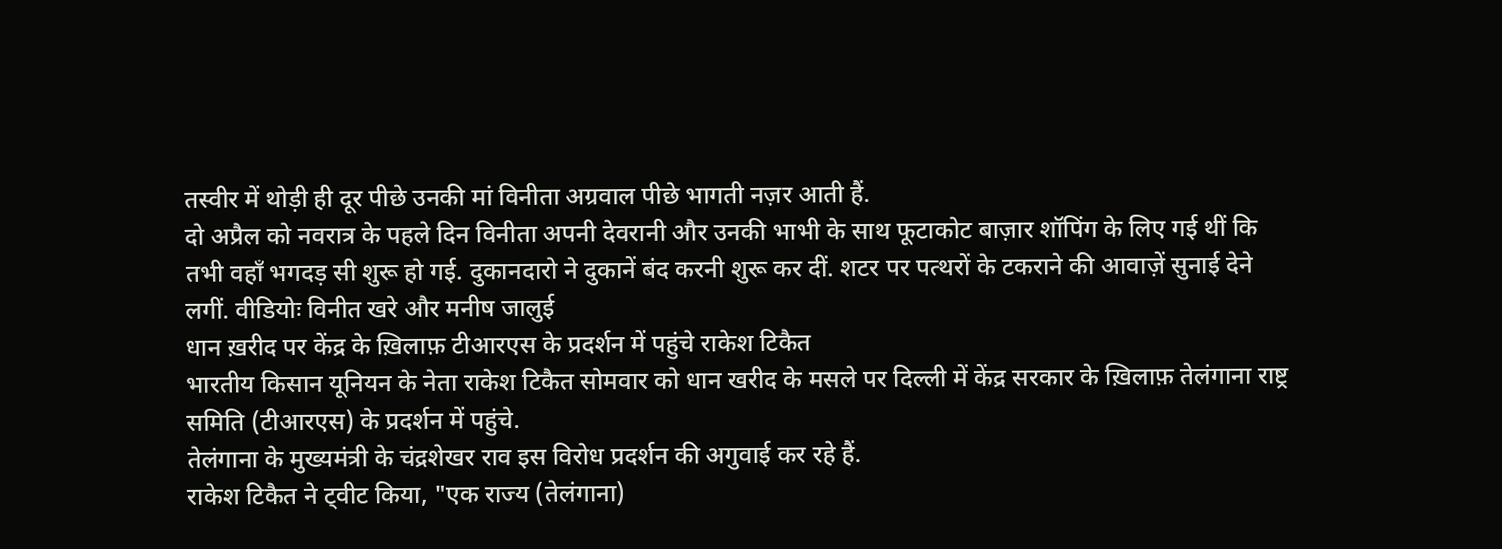तस्वीर में थोड़ी ही दूर पीछे उनकी मां विनीता अग्रवाल पीछे भागती नज़र आती हैं.
दो अप्रैल को नवरात्र के पहले दिन विनीता अपनी देवरानी और उनकी भाभी के साथ फूटाकोट बाज़ार शॉपिंग के लिए गई थीं कि तभी वहाँ भगदड़ सी शुरू हो गई. दुकानदारो ने दुकानें बंद करनी शुरू कर दीं. शटर पर पत्थरों के टकराने की आवाज़ें सुनाई देने लगीं. वीडियोः विनीत खरे और मनीष जालुई
धान ख़रीद पर केंद्र के ख़िलाफ़ टीआरएस के प्रदर्शन में पहुंचे राकेश टिकैत
भारतीय किसान यूनियन के नेता राकेश टिकैत सोमवार को धान खरीद के मसले पर दिल्ली में केंद्र सरकार के ख़िलाफ़ तेलंगाना राष्ट्र समिति (टीआरएस) के प्रदर्शन में पहुंचे.
तेलंगाना के मुख्यमंत्री के चंद्रशेखर राव इस विरोध प्रदर्शन की अगुवाई कर रहे हैं.
राकेश टिकैत ने ट्वीट किया, "एक राज्य (तेलंगाना)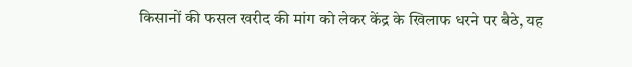किसानों की फसल खरीद की मांग को लेकर केंद्र के खिलाफ धरने पर बैठे, यह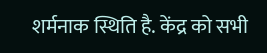शर्मनाक स्थिति है. केंद्र को सभी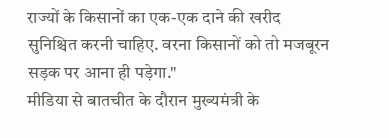राज्यों के किसानों का एक-एक दाने की खरीद सुनिश्चित करनी चाहिए. वरना किसानों को तो मजबूरन सड़क पर आना ही पड़ेगा."
मीडिया से बातचीत के दौरान मुख्यमंत्री के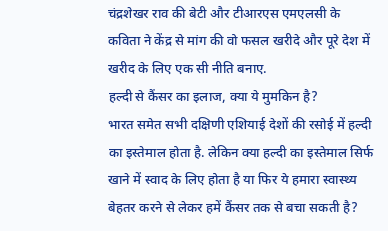चंद्रशेखर राव की बेटी और टीआरएस एमएलसी के कविता ने केंद्र से मांग की वो फसल खरीदे और पूरे देश में खरीद के लिए एक सी नीति बनाए.
हल्दी से कैंसर का इलाज, क्या ये मुमकिन है?
भारत समेत सभी दक्षिणी एशियाई देशों की रसोई में हल्दी का इस्तेमाल होता है. लेकिन क्या हल्दी का इस्तेमाल सिर्फ खाने में स्वाद के लिए होता है या फिर ये हमारा स्वास्थ्य बेहतर करने से लेकर हमें कैंसर तक से बचा सकती है?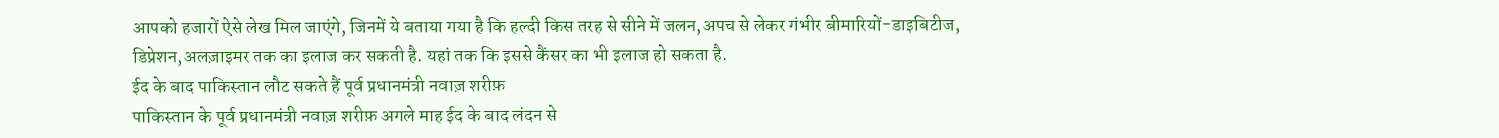आपको हजारों ऐसे लेख मिल जाएंगे, जिनमें ये बताया गया है कि हल्दी किस तरह से सीने में जलन,अपच से लेकर गंभीर बीमारियों-डाइबिटीज, डिप्रेशन,अलज़ाइमर तक का इलाज कर सकती है. यहां तक कि इससे कैंसर का भी इलाज हो सकता है.
ईद के बाद पाकिस्तान लौट सकते हैं पूर्व प्रधानमंत्री नवाज़ शरीफ़
पाकिस्तान के पूर्व प्रधानमंत्री नवाज़ शरीफ़ अगले माह ईद के बाद लंदन से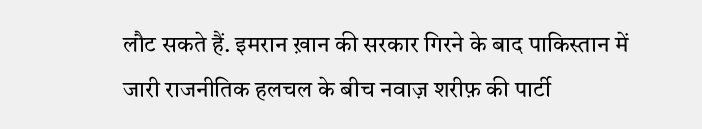लौट सकते हैं. इमरान ख़ान की सरकार गिरने के बाद पाकिस्तान में जारी राजनीतिक हलचल के बीच नवाज़ शरीफ़ की पार्टी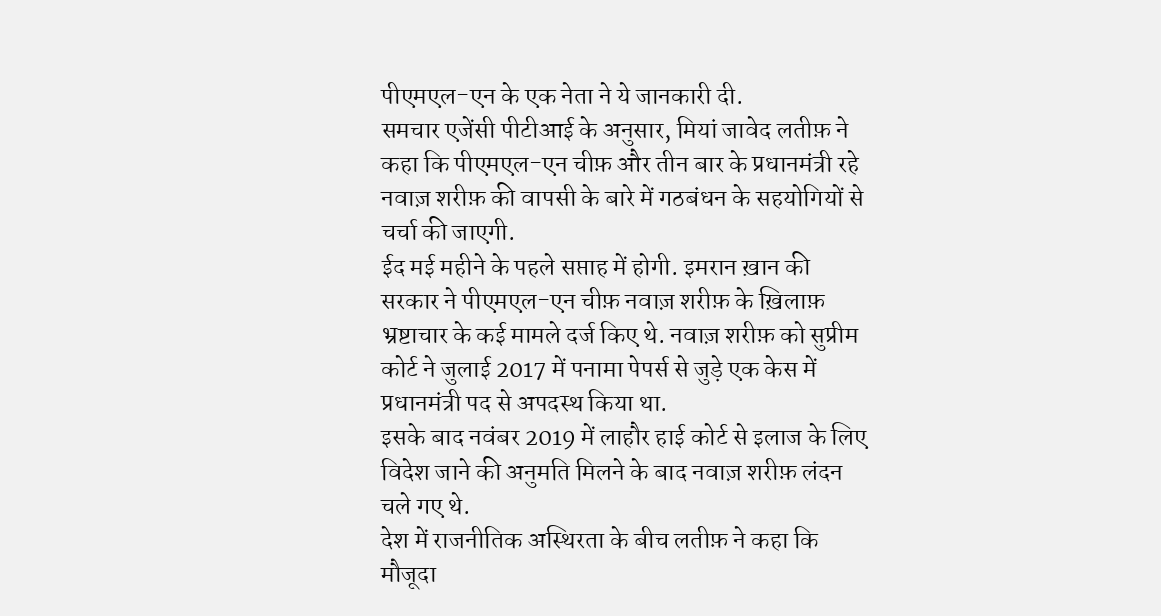पीएमएल-एन के एक नेता ने ये जानकारी दी.
समचार एजेंसी पीटीआई के अनुसार, मियां जावेद लतीफ़ ने कहा कि पीएमएल-एन चीफ़ और तीन बार के प्रधानमंत्री रहे नवाज़ शरीफ़ की वापसी के बारे में गठबंधन के सहयोगियों से चर्चा की जाएगी.
ईद मई महीने के पहले सप्ताह में होगी. इमरान ख़ान की सरकार ने पीएमएल-एन चीफ़ नवाज़ शरीफ़ के ख़िलाफ़ भ्रष्टाचार के कई मामले दर्ज किए थे. नवाज़ शरीफ़ को सुप्रीम कोर्ट ने जुलाई 2017 में पनामा पेपर्स से जुड़े एक केस में प्रधानमंत्री पद से अपदस्थ किया था.
इसके बाद नवंबर 2019 में लाहौर हाई कोर्ट से इलाज के लिए विदेश जाने की अनुमति मिलने के बाद नवाज़ शरीफ़ लंदन चले गए थे.
देश में राजनीतिक अस्थिरता के बीच लतीफ़ ने कहा कि मौजूदा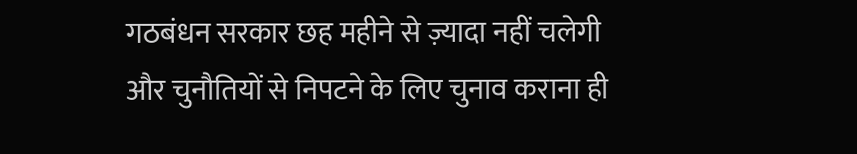गठबंधन सरकार छह महीने से ज़्यादा नहीं चलेगी और चुनौतियों से निपटने के लिए चुनाव कराना ही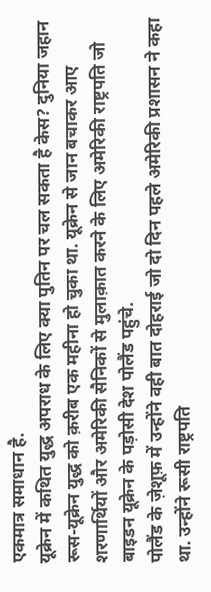एकमात्र समाधान है.
यूक्रेन में कथित युद्ध अपराध के लिए क्या पुतिन पर चल सकता है केस? दुनिया जहान
रूस-यूक्रेन युद्ध को क़रीब एक महीना हो चुका था. यूक्रेन से जान बचाकर आए शरणार्थियों और अमेरिकी सैनिकों से मुलाक़ात करने के लिए अमेरिकी राष्ट्रपति जो बाइडन यूक्रेन के पड़ोसी देश पोलैंड पहुंचे.
पोलैंड के ज़ेशूफ़ में उन्होंने वही बात दोहराई जो दो दिन पहले अमेरिकी प्रशासन ने कहा था. उन्होंने रूसी राष्ट्रपति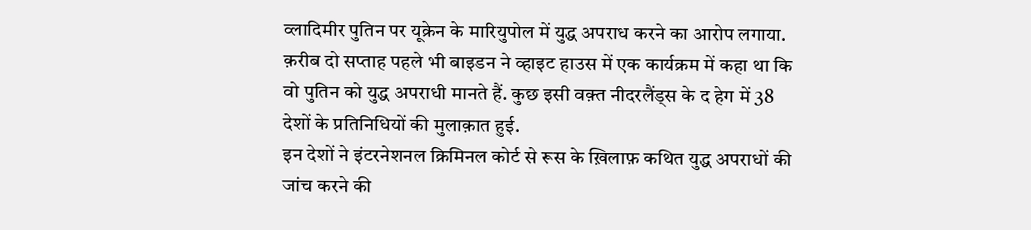व्लादिमीर पुतिन पर यूक्रेन के मारियुपोल में युद्ध अपराध करने का आरोप लगाया.
क़रीब दो सप्ताह पहले भी बाइडन ने व्हाइट हाउस में एक कार्यक्रम में कहा था कि वो पुतिन को युद्ध अपराधी मानते हैं. कुछ इसी वक़्त नीदरलैंड्स के द हेग में 38 देशों के प्रतिनिधियों की मुलाक़ात हुई.
इन देशों ने इंटरनेशनल क्रिमिनल कोर्ट से रूस के ख़िलाफ़ कथित युद्ध अपराधों की जांच करने की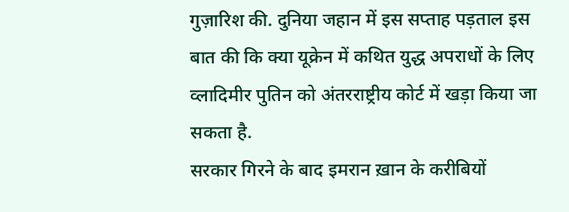गुज़ारिश की. दुनिया जहान में इस सप्ताह पड़ताल इस बात की कि क्या यूक्रेन में कथित युद्ध अपराधों के लिए व्लादिमीर पुतिन को अंतरराष्ट्रीय कोर्ट में खड़ा किया जा सकता है.
सरकार गिरने के बाद इमरान ख़ान के करीबियों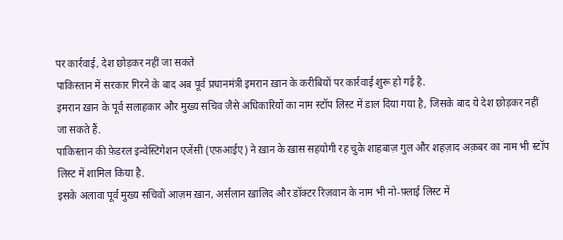पर कार्रवाई, देश छोड़कर नहीं जा सकते
पाकिस्तान में सरकार गिरने के बाद अब पूर्व प्रधानमंत्री इमरान ख़ान के करीबियों पर कार्रवाई शुरू हो गई है.
इमरान ख़ान के पूर्व सलाहकार और मुख्य सचिव जैसे अधिकारियों का नाम स्टॉप लिस्ट में डाल दिया गया है, जिसके बाद ये देश छोड़कर नहीं जा सकते हैं.
पाकिस्तान की फ़ेडरल इन्वेस्टिगेशन एजेंसी (एफ़आईए) ने ख़ान के ख़ास सहयोगी रह चुके शाहबाज़ गुल और शहज़ाद अक़बर का नाम भी स्टॉप लिस्ट में शामिल किया है.
इसके अलावा पूर्व मुख्य सचिवों आज़म ख़ान, अर्सलान ख़ालिद और डॉक्टर रिज़वान के नाम भी नो-फ़्लाई लिस्ट में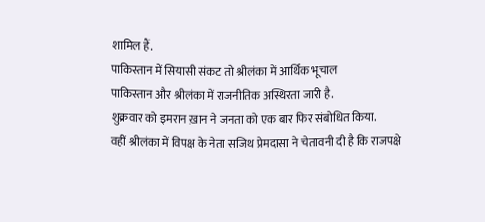शामिल हैं.
पाकिस्तान में सियासी संकट तो श्रीलंका में आर्थिक भूचाल
पाकिस्तान और श्रीलंका में राजनीतिक अस्थिरता जारी है.
शुक्रवार को इमरान ख़ान ने जनता को एक बार फिर संबोधित किया.
वहीं श्रीलंका में विपक्ष के नेता सजिथ प्रेमदासा ने चेतावनी दी है कि राजपक्षे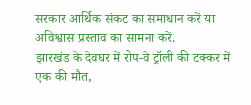सरकार आर्थिक संकट का समाधान करें या अविश्वास प्रस्ताव का सामना करें.
झारखंड के देवघर में रोप-वे ट्रॉली की टक्कर में एक की मौत,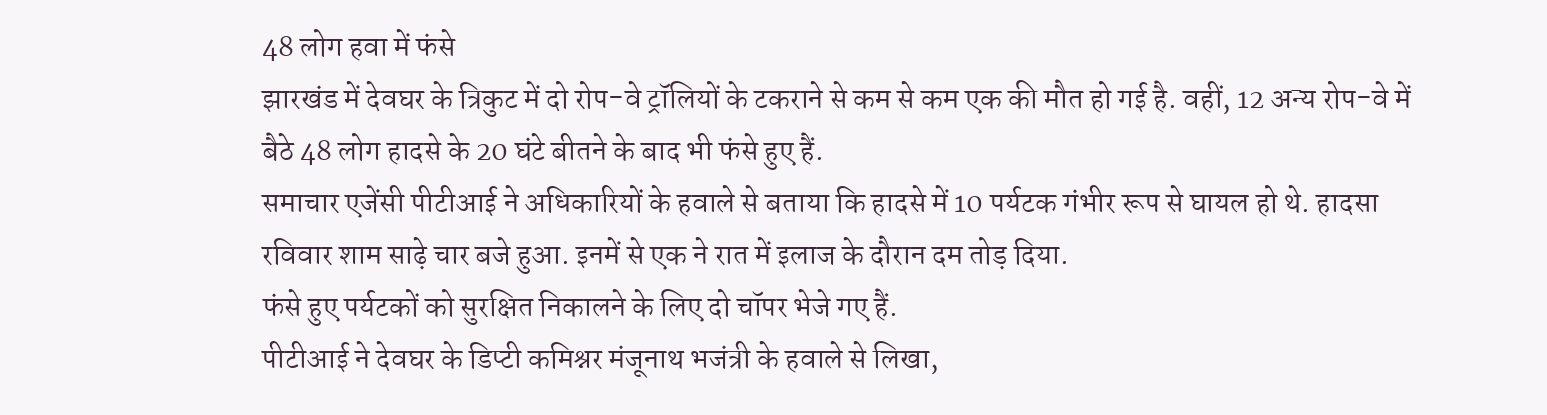48 लोग हवा में फंसे
झारखंड में देवघर के त्रिकुट में दो रोप-वे ट्रॉलियों के टकराने से कम से कम एक की मौत हो गई है. वहीं, 12 अन्य रोप-वे में बैठे 48 लोग हादसे के 20 घंटे बीतने के बाद भी फंसे हुए हैं.
समाचार एजेंसी पीटीआई ने अधिकारियों के हवाले से बताया कि हादसे में 10 पर्यटक गंभीर रूप से घायल हो थे. हादसा रविवार शाम साढ़े चार बजे हुआ. इनमें से एक ने रात में इलाज के दौरान दम तोड़ दिया.
फंसे हुए पर्यटकों को सुरक्षित निकालने के लिए दो चॉपर भेजे गए हैं.
पीटीआई ने देवघर के डिप्टी कमिश्नर मंजूनाथ भजंत्री के हवाले से लिखा,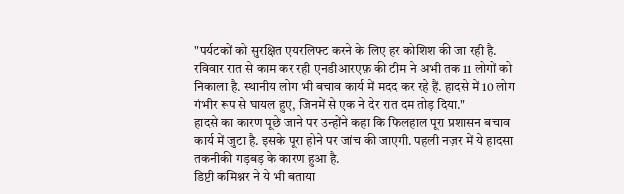"पर्यटकों को सुरक्षित एयरलिफ्ट करने के लिए हर कोशिश की जा रही है. रविवार रात से काम कर रही एनडीआरएफ़ की टीम ने अभी तक 11 लोगों को निकाला है. स्थानीय लोग भी बचाव कार्य में मदद कर रहे हैं. हादसे में 10 लोग गंभीर रूप से घायल हुए, जिनमें से एक ने देर रात दम तोड़ दिया."
हादसे का कारण पूछे जाने पर उन्होंने कहा कि फिलहाल पूरा प्रशासन बचाव कार्य में जुटा है. इसके पूरा होने पर जांच की जाएगी. पहली नज़र में ये हादसा तकनीकी गड़बड़ के कारण हुआ है.
डिप्टी कमिश्नर ने ये भी बताया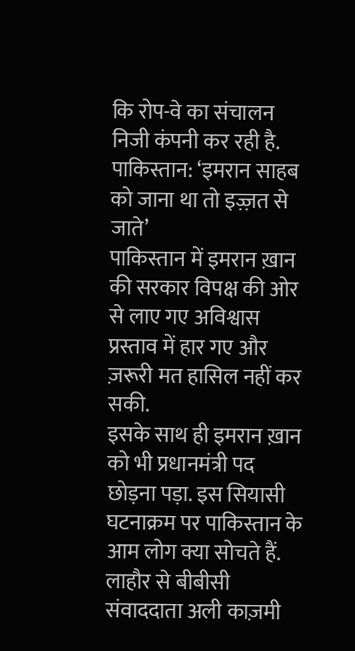कि रोप-वे का संचालन निजी कंपनी कर रही है.
पाकिस्तान: ‘इमरान साहब को जाना था तो इज़्ज़त से जाते’
पाकिस्तान में इमरान ख़ान की सरकार विपक्ष की ओर से लाए गए अविश्वास प्रस्ताव में हार गए और ज़रूरी मत हासिल नहीं कर सकी.
इसके साथ ही इमरान ख़ान को भी प्रधानमंत्री पद छोड़ना पड़ा. इस सियासी घटनाक्रम पर पाकिस्तान के आम लोग क्या सोचते हैं.
लाहौर से बीबीसी संवाददाता अली काज़मी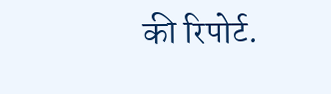की रिपोर्ट.